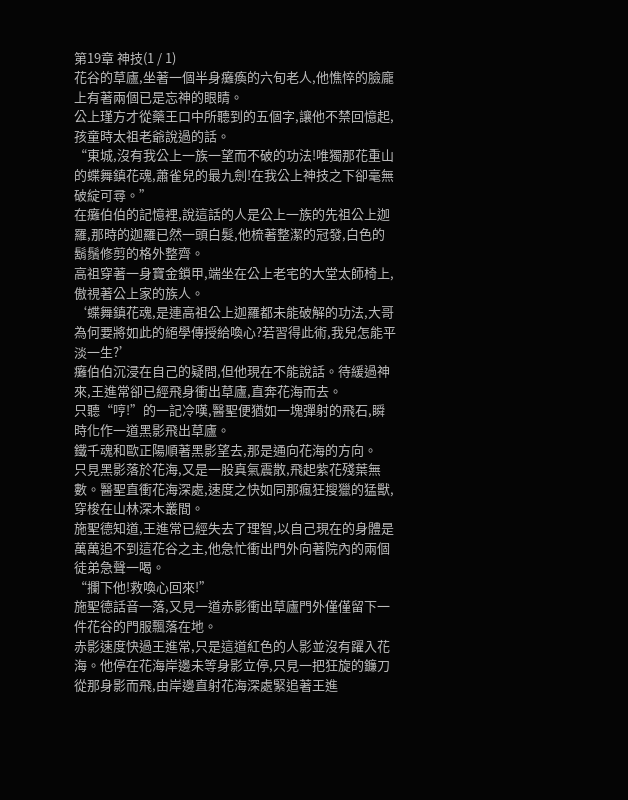第19章 神技(1 / 1)
花谷的草廬,坐著一個半身癱瘓的六旬老人,他憔悴的臉龐上有著兩個已是忘神的眼睛。
公上瑾方才從藥王口中所聽到的五個字,讓他不禁回憶起,孩童時太祖老爺說過的話。
“東城,沒有我公上一族一望而不破的功法!唯獨那花重山的蝶舞鎮花魂,蕭雀兒的最九劍!在我公上神技之下卻毫無破綻可尋。”
在癱伯伯的記憶裡,說這話的人是公上一族的先祖公上迦羅,那時的迦羅已然一頭白髮,他梳著整潔的冠發,白色的鬍鬚修剪的格外整齊。
高祖穿著一身寶金鎖甲,端坐在公上老宅的大堂太師椅上,傲視著公上家的族人。
‘蝶舞鎮花魂,是連高祖公上迦羅都未能破解的功法,大哥為何要將如此的絕學傳授給喚心?若習得此術,我兒怎能平淡一生?’
癱伯伯沉浸在自己的疑問,但他現在不能說話。待緩過神來,王進常卻已經飛身衝出草廬,直奔花海而去。
只聽“哼!”的一記冷嘆,醫聖便猶如一塊彈射的飛石,瞬時化作一道黑影飛出草廬。
鐵千魂和歐正陽順著黑影望去,那是通向花海的方向。
只見黑影落於花海,又是一股真氣震散,飛起紫花殘葉無數。醫聖直衝花海深處,速度之快如同那瘋狂搜獵的猛獸,穿梭在山林深木叢間。
施聖德知道,王進常已經失去了理智,以自己現在的身體是萬萬追不到這花谷之主,他急忙衝出門外向著院內的兩個徒弟急聲一喝。
“攔下他!救喚心回來!”
施聖德話音一落,又見一道赤影衝出草廬門外僅僅留下一件花谷的門服飄落在地。
赤影速度快過王進常,只是這道紅色的人影並沒有躍入花海。他停在花海岸邊未等身影立停,只見一把狂旋的鐮刀從那身影而飛,由岸邊直射花海深處緊追著王進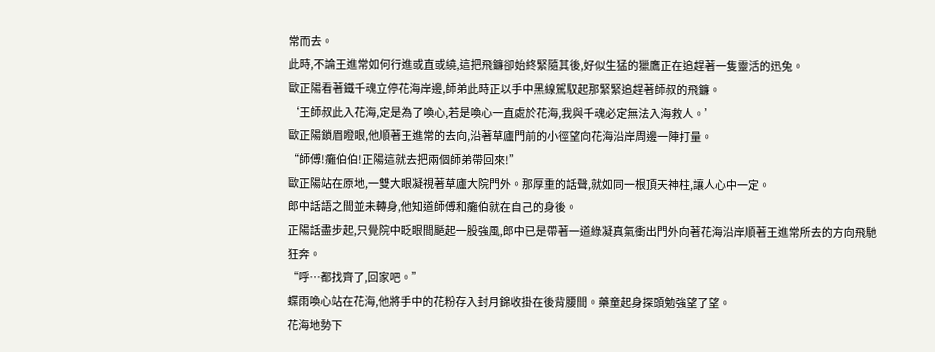常而去。
此時,不論王進常如何行進或直或繞,這把飛鐮卻始終緊隨其後,好似生猛的獵鷹正在追趕著一隻靈活的迅兔。
歐正陽看著鐵千魂立停花海岸邊,師弟此時正以手中黑線駕馭起那緊緊追趕著師叔的飛鐮。
‘王師叔此入花海,定是為了喚心,若是喚心一直處於花海,我與千魂必定無法入海救人。’
歐正陽鎖眉瞪眼,他順著王進常的去向,沿著草廬門前的小徑望向花海沿岸周邊一陣打量。
“師傅!癱伯伯!正陽這就去把兩個師弟帶回來!”
歐正陽站在原地,一雙大眼凝視著草廬大院門外。那厚重的話聲,就如同一根頂天神柱,讓人心中一定。
郎中話語之間並未轉身,他知道師傅和癱伯就在自己的身後。
正陽話盡步起,只覺院中眨眼間颳起一股強風,郎中已是帶著一道綠凝真氣衝出門外向著花海沿岸順著王進常所去的方向飛馳狂奔。
“呼…都找齊了,回家吧。”
蝶雨喚心站在花海,他將手中的花粉存入封月錦收掛在後背腰間。藥童起身探頭勉強望了望。
花海地勢下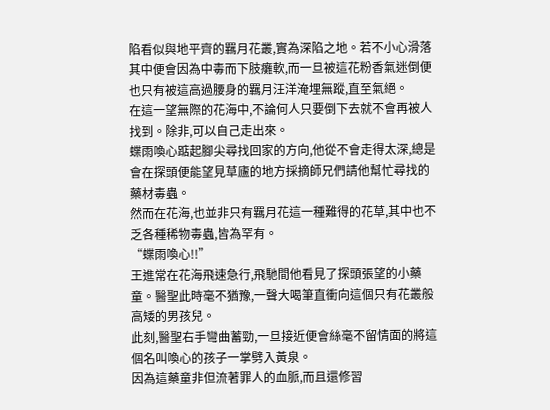陷看似與地平齊的羈月花叢,實為深陷之地。若不小心滑落其中便會因為中毒而下肢癱軟,而一旦被這花粉香氣迷倒便也只有被這高過腰身的羈月汪洋淹埋無蹤,直至氣絕。
在這一望無際的花海中,不論何人只要倒下去就不會再被人找到。除非,可以自己走出來。
蝶雨喚心踮起腳尖尋找回家的方向,他從不會走得太深,總是會在探頭便能望見草廬的地方採摘師兄們請他幫忙尋找的藥材毒蟲。
然而在花海,也並非只有羈月花這一種難得的花草,其中也不乏各種稀物毒蟲,皆為罕有。
“蝶雨喚心!!”
王進常在花海飛速急行,飛馳間他看見了探頭張望的小藥童。醫聖此時毫不猶豫,一聲大喝筆直衝向這個只有花叢般高矮的男孩兒。
此刻,醫聖右手彎曲蓄勁,一旦接近便會絲毫不留情面的將這個名叫喚心的孩子一掌劈入黃泉。
因為這藥童非但流著罪人的血脈,而且還修習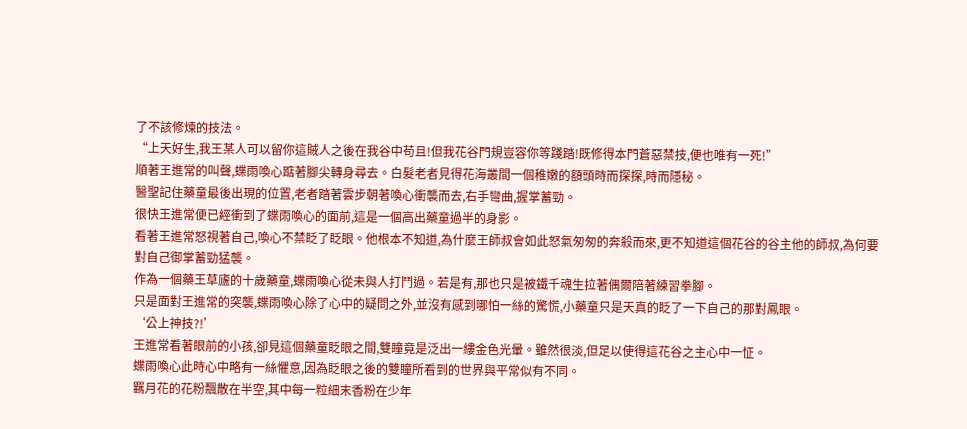了不該修煉的技法。
“上天好生,我王某人可以留你這賊人之後在我谷中苟且!但我花谷門規豈容你等踐踏!既修得本門蒼惡禁技,便也唯有一死!”
順著王進常的叫聲,蝶雨喚心踮著腳尖轉身尋去。白髮老者見得花海叢間一個稚嫩的額頭時而探探,時而隱秘。
醫聖記住藥童最後出現的位置,老者踏著雲步朝著喚心衝襲而去,右手彎曲,握掌蓄勁。
很快王進常便已經衝到了蝶雨喚心的面前,這是一個高出藥童過半的身影。
看著王進常怒視著自己,喚心不禁眨了眨眼。他根本不知道,為什麼王師叔會如此怒氣匆匆的奔殺而來,更不知道這個花谷的谷主他的師叔,為何要對自己御掌蓄勁猛襲。
作為一個藥王草廬的十歲藥童,蝶雨喚心從未與人打鬥過。若是有,那也只是被鐵千魂生拉著偶爾陪著練習拳腳。
只是面對王進常的突襲,蝶雨喚心除了心中的疑問之外,並沒有感到哪怕一絲的驚慌,小藥童只是天真的眨了一下自己的那對鳳眼。
‘公上神技?!’
王進常看著眼前的小孩,卻見這個藥童眨眼之間,雙瞳竟是泛出一縷金色光暈。雖然很淡,但足以使得這花谷之主心中一怔。
蝶雨喚心此時心中略有一絲懼意,因為眨眼之後的雙瞳所看到的世界與平常似有不同。
羈月花的花粉飄散在半空,其中每一粒細末香粉在少年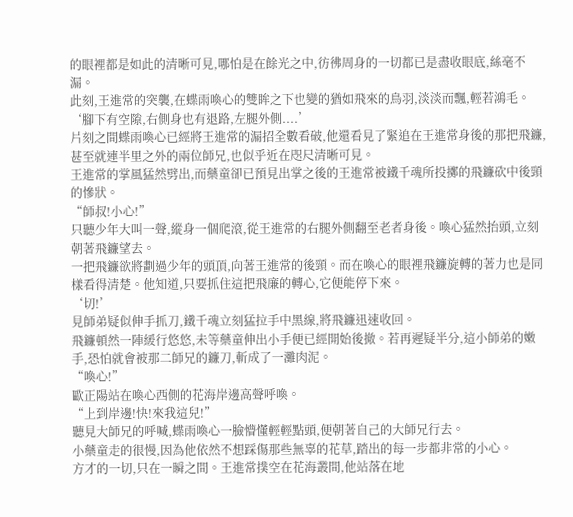的眼裡都是如此的清晰可見,哪怕是在餘光之中,彷彿周身的一切都已是盡收眼底,絲毫不漏。
此刻,王進常的突襲,在蝶雨喚心的雙眸之下也變的猶如飛來的鳥羽,淡淡而飄,輕若鴻毛。
‘腳下有空隙,右側身也有退路,左腿外側....’
片刻之間蝶雨喚心已經將王進常的漏招全數看破,他還看見了緊追在王進常身後的那把飛鐮,甚至就連半里之外的兩位師兄,也似乎近在咫尺清晰可見。
王進常的掌風猛然劈出,而藥童卻已預見出掌之後的王進常被鐵千魂所投擲的飛鐮砍中後頸的慘狀。
“師叔!小心!”
只聽少年大叫一聲,縱身一個爬滾,從王進常的右腿外側翻至老者身後。喚心猛然抬頭,立刻朝著飛鐮望去。
一把飛鐮欲將劃過少年的頭頂,向著王進常的後頸。而在喚心的眼裡飛鐮旋轉的著力也是同樣看得清楚。他知道,只要抓住這把飛廉的轉心,它便能停下來。
‘切!’
見師弟疑似伸手抓刀,鐵千魂立刻猛拉手中黑線,將飛鐮迅速收回。
飛鐮頓然一陣緩行悠悠,未等藥童伸出小手便已經開始後撤。若再遲疑半分,這小師弟的嫩手,恐怕就會被那二師兄的鐮刀,斬成了一灘肉泥。
“喚心!”
歐正陽站在喚心西側的花海岸邊高聲呼喚。
“上到岸邊!快!來我這兒!”
聽見大師兄的呼喊,蝶雨喚心一臉懵懂輕輕點頭,便朝著自己的大師兄行去。
小藥童走的很慢,因為他依然不想踩傷那些無辜的花草,踏出的每一步都非常的小心。
方才的一切,只在一瞬之間。王進常撲空在花海叢間,他站落在地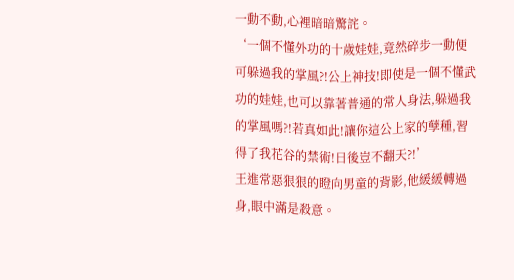一動不動,心裡暗暗驚詫。
‘一個不懂外功的十歲娃娃,竟然碎步一動便可躲過我的掌風?!公上神技!即使是一個不懂武功的娃娃,也可以靠著普通的常人身法,躲過我的掌風嗎?!若真如此!讓你這公上家的孽種,習得了我花谷的禁術!日後豈不翻天?!’
王進常惡狠狠的瞪向男童的背影,他緩緩轉過身,眼中滿是殺意。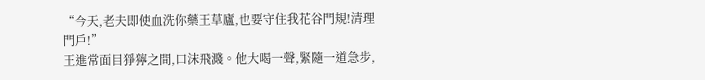“今天,老夫即使血洗你藥王草廬,也要守住我花谷門規!清理門戶!”
王進常面目猙獰之間,口沫飛濺。他大喝一聲,緊隨一道急步,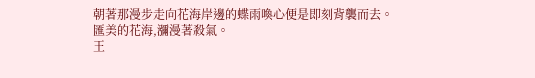朝著那漫步走向花海岸邊的蝶雨喚心便是即刻背襲而去。
匯美的花海,瀰漫著殺氣。
王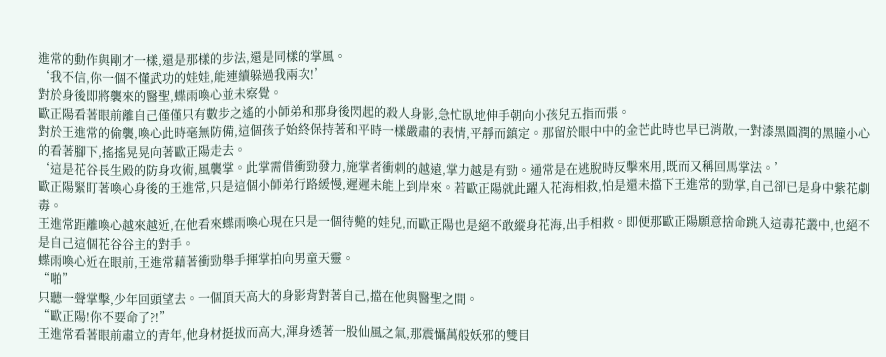進常的動作與剛才一樣,還是那樣的步法,還是同樣的掌風。
‘我不信,你一個不懂武功的娃娃,能連續躲過我兩次!’
對於身後即將襲來的醫聖,蝶雨喚心並未察覺。
歐正陽看著眼前離自己僅僅只有數步之遙的小師弟和那身後閃起的殺人身影,急忙臥地伸手朝向小孩兒五指而張。
對於王進常的偷襲,喚心此時毫無防備,這個孩子始終保持著和平時一樣嚴肅的表情,平靜而鎮定。那留於眼中中的金芒此時也早已消散,一對漆黑圓潤的黑瞳小心的看著腳下,搖搖晃晃向著歐正陽走去。
‘這是花谷長生殿的防身攻術,風襲掌。此掌需借衝勁發力,施掌者衝刺的越遠,掌力越是有勁。通常是在逃脫時反擊來用,既而又稱回馬掌法。’
歐正陽緊盯著喚心身後的王進常,只是這個小師弟行路緩慢,遲遲未能上到岸來。若歐正陽就此躍入花海相救,怕是還未擋下王進常的勁掌,自己卻已是身中紫花劇毒。
王進常距離喚心越來越近,在他看來蝶雨喚心現在只是一個待斃的娃兒,而歐正陽也是絕不敢縱身花海,出手相救。即便那歐正陽願意捨命跳入這毒花叢中,也絕不是自己這個花谷谷主的對手。
蝶雨喚心近在眼前,王進常藉著衝勁舉手揮掌拍向男童天靈。
“啪”
只聽一聲掌擊,少年回頭望去。一個頂天高大的身影背對著自己,擋在他與醫聖之間。
“歐正陽!你不要命了?!”
王進常看著眼前肅立的青年,他身材挺拔而高大,渾身透著一股仙風之氣,那震懾萬般妖邪的雙目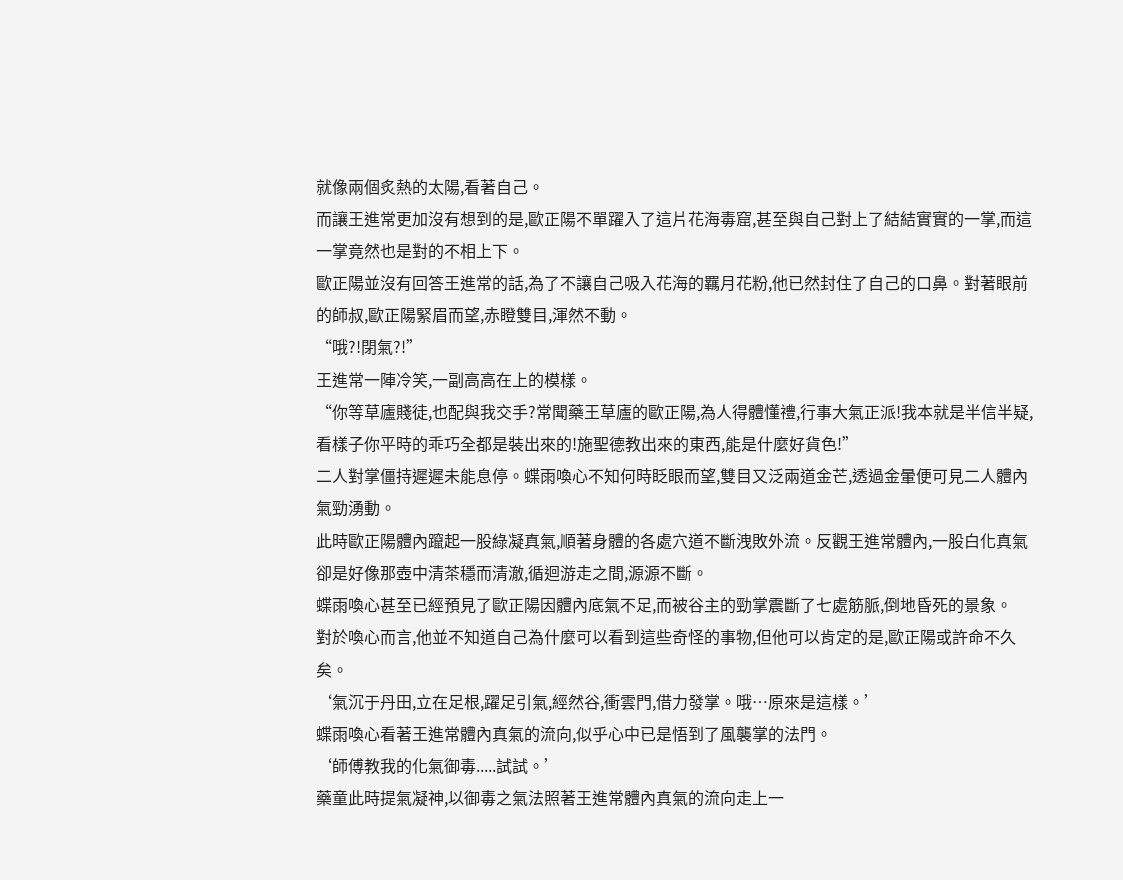就像兩個炙熱的太陽,看著自己。
而讓王進常更加沒有想到的是,歐正陽不單躍入了這片花海毒窟,甚至與自己對上了結結實實的一掌,而這一掌竟然也是對的不相上下。
歐正陽並沒有回答王進常的話,為了不讓自己吸入花海的羈月花粉,他已然封住了自己的口鼻。對著眼前的師叔,歐正陽緊眉而望,赤瞪雙目,渾然不動。
“哦?!閉氣?!”
王進常一陣冷笑,一副高高在上的模樣。
“你等草廬賤徒,也配與我交手?常聞藥王草廬的歐正陽,為人得體懂禮,行事大氣正派!我本就是半信半疑,看樣子你平時的乖巧全都是裝出來的!施聖德教出來的東西,能是什麼好貨色!”
二人對掌僵持遲遲未能息停。蝶雨喚心不知何時眨眼而望,雙目又泛兩道金芒,透過金暈便可見二人體內氣勁湧動。
此時歐正陽體內躥起一股綠凝真氣,順著身體的各處穴道不斷洩敗外流。反觀王進常體內,一股白化真氣卻是好像那壺中清茶穩而清澈,循迴游走之間,源源不斷。
蝶雨喚心甚至已經預見了歐正陽因體內底氣不足,而被谷主的勁掌震斷了七處筋脈,倒地昏死的景象。
對於喚心而言,他並不知道自己為什麼可以看到這些奇怪的事物,但他可以肯定的是,歐正陽或許命不久矣。
‘氣沉于丹田,立在足根,躍足引氣,經然谷,衝雲門,借力發掌。哦…原來是這樣。’
蝶雨喚心看著王進常體內真氣的流向,似乎心中已是悟到了風襲掌的法門。
‘師傅教我的化氣御毒.....試試。’
藥童此時提氣凝神,以御毒之氣法照著王進常體內真氣的流向走上一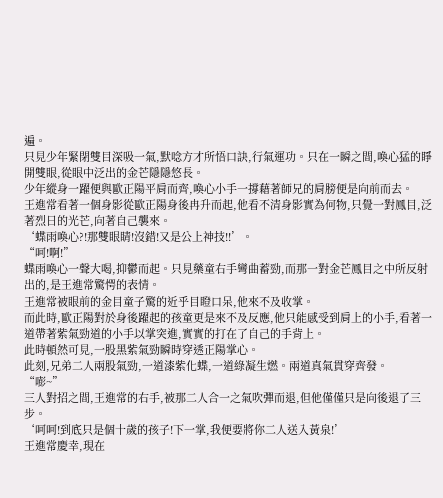遍。
只見少年緊閉雙目深吸一氣,默唸方才所悟口訣,行氣運功。只在一瞬之間,喚心猛的睜開雙眼,從眼中泛出的金芒隱隱悠長。
少年縱身一躍便與歐正陽平肩而齊,喚心小手一撐藉著師兄的肩膀便是向前而去。
王進常看著一個身影從歐正陽身後冉升而起,他看不清身影實為何物,只覺一對鳳目,泛著烈日的光芒,向著自己襲來。
‘蝶雨喚心?!那雙眼睛!沒錯!又是公上神技!!’。
“呵!啊!”
蝶雨喚心一聲大喝,抑鬱而起。只見藥童右手彎曲蓄勁,而那一對金芒鳳目之中所反射出的,是王進常驚愕的表情。
王進常被眼前的金目童子驚的近乎目瞪口呆,他來不及收掌。
而此時,歐正陽對於身後躍起的孩童更是來不及反應,他只能感受到肩上的小手,看著一道帶著紫氣勁道的小手以掌突進,實實的打在了自己的手背上。
此時頓然可見,一股黑紫氣勁瞬時穿透正陽掌心。
此刻,兄弟二人兩股氣勁,一道漆紫化蝶,一道綠凝生燃。兩道真氣貫穿齊發。
“嘭~”
三人對招之間,王進常的右手,被那二人合一之氣吹彈而退,但他僅僅只是向後退了三步。
‘呵呵!到底只是個十歲的孩子!下一掌,我便要將你二人送入黃泉!’
王進常慶幸,現在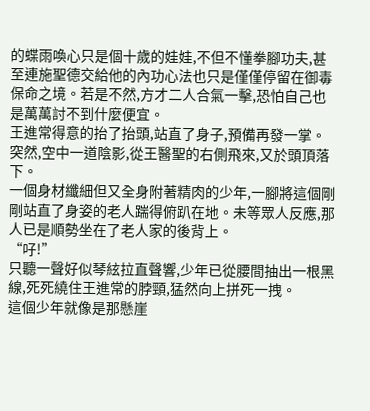的蝶雨喚心只是個十歲的娃娃,不但不懂拳腳功夫,甚至連施聖德交給他的內功心法也只是僅僅停留在御毒保命之境。若是不然,方才二人合氣一擊,恐怕自己也是萬萬討不到什麼便宜。
王進常得意的抬了抬頭,站直了身子,預備再發一掌。
突然,空中一道陰影,從王醫聖的右側飛來,又於頭頂落下。
一個身材纖細但又全身附著精肉的少年,一腳將這個剛剛站直了身姿的老人踹得俯趴在地。未等眾人反應,那人已是順勢坐在了老人家的後背上。
“吇!”
只聽一聲好似琴絃拉直聲響,少年已從腰間抽出一根黑線,死死繞住王進常的脖頸,猛然向上拼死一拽。
這個少年就像是那懸崖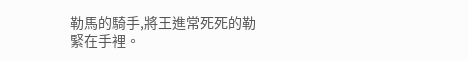勒馬的騎手,將王進常死死的勒緊在手裡。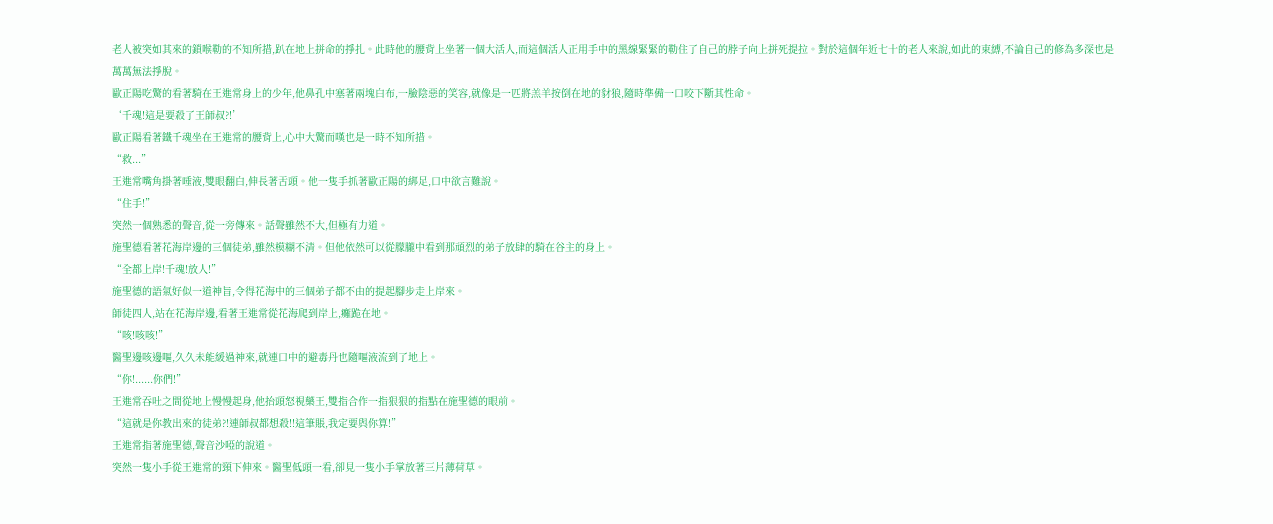老人被突如其來的鎖喉勒的不知所措,趴在地上拼命的掙扎。此時他的腰背上坐著一個大活人,而這個活人正用手中的黑線緊緊的勒住了自己的脖子向上拼死提拉。對於這個年近七十的老人來說,如此的束縛,不論自己的修為多深也是萬萬無法掙脫。
歐正陽吃驚的看著騎在王進常身上的少年,他鼻孔中塞著兩塊白布,一臉陰惡的笑容,就像是一匹將羔羊按倒在地的豺狼,隨時準備一口咬下斷其性命。
‘千魂!這是要殺了王師叔?!’
歐正陽看著鐵千魂坐在王進常的腰背上,心中大驚而嘆也是一時不知所措。
“救...”
王進常嘴角掛著唾液,雙眼翻白,伸長著舌頭。他一隻手抓著歐正陽的綁足,口中欲言難說。
“住手!”
突然一個熟悉的聲音,從一旁傳來。話聲雖然不大,但極有力道。
施聖德看著花海岸邊的三個徒弟,雖然模糊不清。但他依然可以從朦朧中看到那頑烈的弟子放肆的騎在谷主的身上。
“全都上岸!千魂!放人!”
施聖德的語氣好似一道神旨,令得花海中的三個弟子都不由的提起腳步走上岸來。
師徒四人,站在花海岸邊,看著王進常從花海爬到岸上,癱跪在地。
“咳!咳咳!”
醫聖邊咳邊嘔,久久未能緩過神來,就連口中的避毒丹也隨嘔液流到了地上。
“你!......你們!”
王進常吞吐之間從地上慢慢起身,他抬頭怒視藥王,雙指合作一指狠狠的指點在施聖德的眼前。
“這就是你教出來的徒弟?!連師叔都想殺!!這筆賬,我定要與你算!”
王進常指著施聖德,聲音沙啞的說道。
突然一隻小手從王進常的頸下伸來。醫聖低頭一看,卻見一隻小手掌放著三片薄荷草。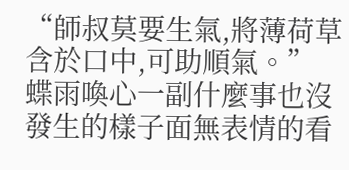“師叔莫要生氣,將薄荷草含於口中,可助順氣。”
蝶雨喚心一副什麼事也沒發生的樣子面無表情的看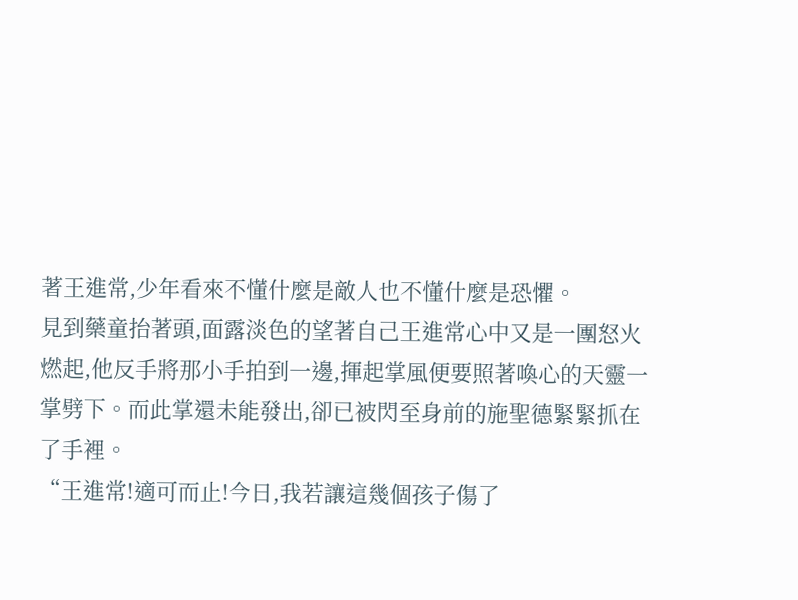著王進常,少年看來不懂什麼是敵人也不懂什麼是恐懼。
見到藥童抬著頭,面露淡色的望著自己王進常心中又是一團怒火燃起,他反手將那小手拍到一邊,揮起掌風便要照著喚心的天靈一掌劈下。而此掌還未能發出,卻已被閃至身前的施聖德緊緊抓在了手裡。
“王進常!適可而止!今日,我若讓這幾個孩子傷了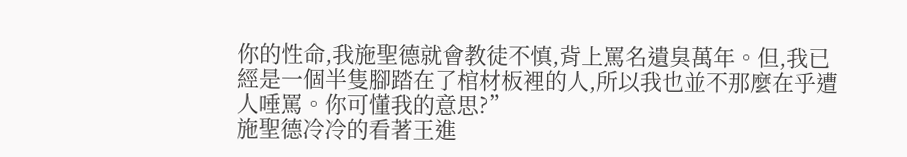你的性命,我施聖德就會教徒不慎,背上罵名遺臭萬年。但,我已經是一個半隻腳踏在了棺材板裡的人,所以我也並不那麼在乎遭人唾罵。你可懂我的意思?”
施聖德冷冷的看著王進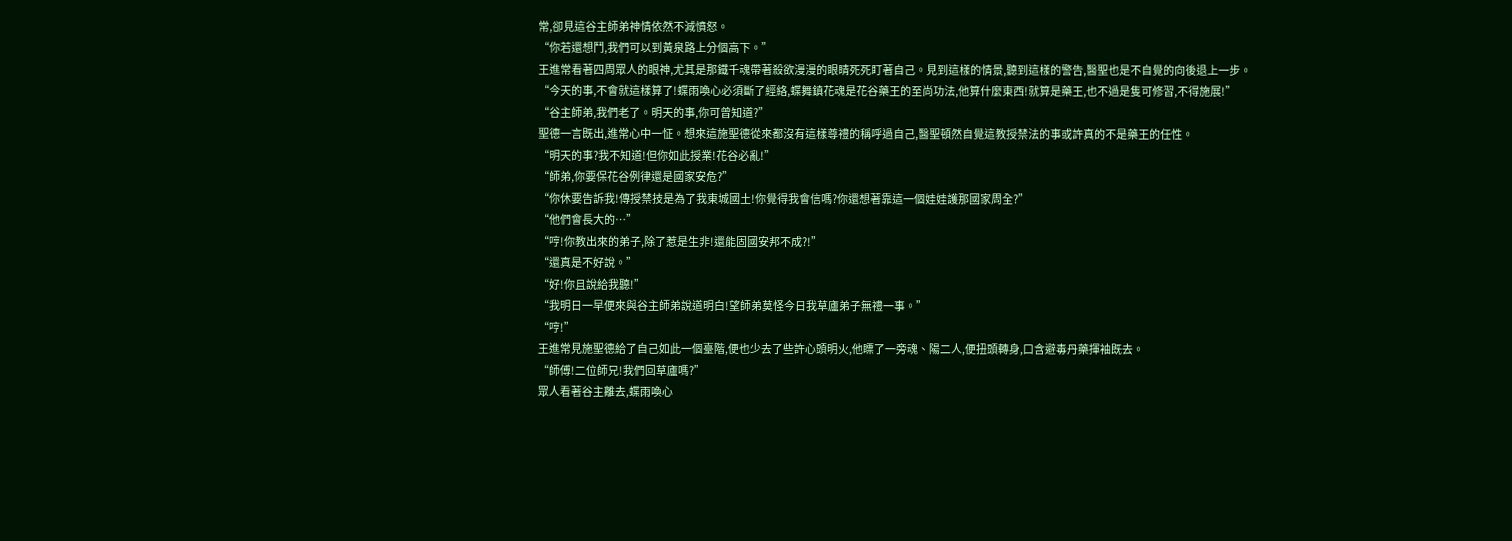常,卻見這谷主師弟神情依然不減憤怒。
“你若還想鬥,我們可以到黃泉路上分個高下。”
王進常看著四周眾人的眼神,尤其是那鐵千魂帶著殺欲漫漫的眼睛死死盯著自己。見到這樣的情景,聽到這樣的警告,醫聖也是不自覺的向後退上一步。
“今天的事,不會就這樣算了!蝶雨喚心必須斷了經絡,蝶舞鎮花魂是花谷藥王的至尚功法,他算什麼東西!就算是藥王,也不過是隻可修習,不得施展!”
“谷主師弟,我們老了。明天的事,你可曾知道?”
聖德一言既出,進常心中一怔。想來這施聖德從來都沒有這樣尊禮的稱呼過自己,醫聖頓然自覺這教授禁法的事或許真的不是藥王的任性。
“明天的事?我不知道!但你如此授業!花谷必亂!”
“師弟,你要保花谷例律還是國家安危?”
“你休要告訴我!傳授禁技是為了我東城國土!你覺得我會信嗎?你還想著靠這一個娃娃護那國家周全?”
“他們會長大的…”
“哼!你教出來的弟子,除了惹是生非!還能固國安邦不成?!”
“還真是不好說。”
“好!你且說給我聽!”
“我明日一早便來與谷主師弟說道明白!望師弟莫怪今日我草廬弟子無禮一事。”
“哼!”
王進常見施聖德給了自己如此一個臺階,便也少去了些許心頭明火,他瞟了一旁魂、陽二人,便扭頭轉身,口含避毒丹藥揮袖既去。
“師傅!二位師兄!我們回草廬嗎?”
眾人看著谷主離去,蝶雨喚心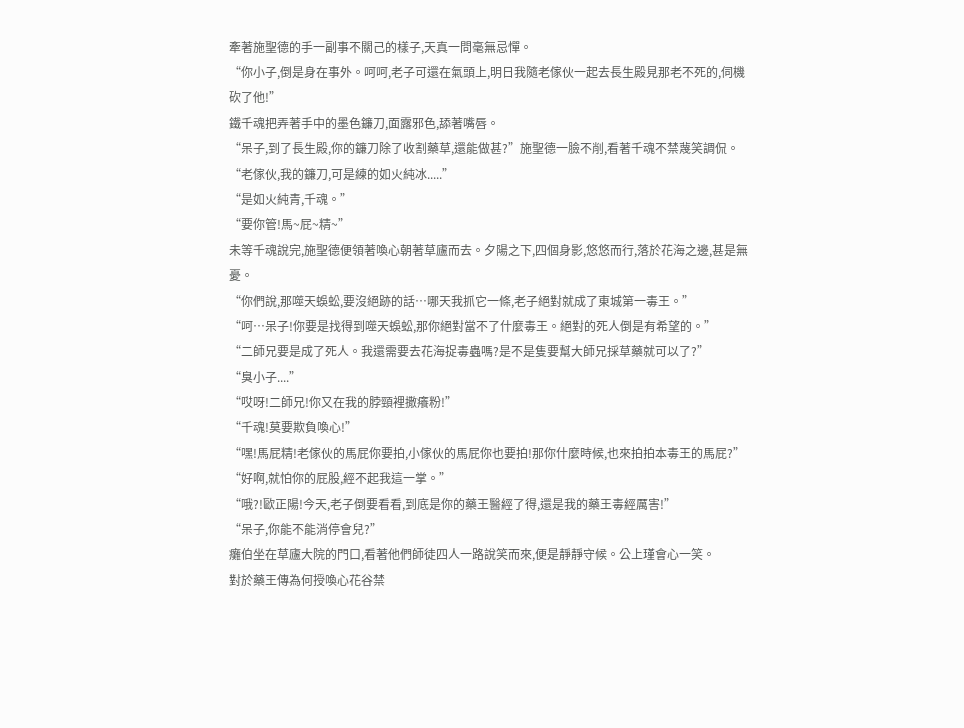牽著施聖德的手一副事不關己的樣子,天真一問毫無忌憚。
“你小子,倒是身在事外。呵呵,老子可還在氣頭上,明日我隨老傢伙一起去長生殿見那老不死的,伺機砍了他!”
鐵千魂把弄著手中的墨色鐮刀,面露邪色,舔著嘴唇。
“呆子,到了長生殿,你的鐮刀除了收割藥草,還能做甚?”施聖德一臉不削,看著千魂不禁蔑笑調侃。
“老傢伙,我的鐮刀,可是練的如火純冰.....”
“是如火純青,千魂。”
“要你管!馬~屁~精~”
未等千魂說完,施聖德便領著喚心朝著草廬而去。夕陽之下,四個身影,悠悠而行,落於花海之邊,甚是無憂。
“你們說,那噬天蜈蚣,要沒絕跡的話…哪天我抓它一條,老子絕對就成了東城第一毒王。”
“呵…呆子!你要是找得到噬天蜈蚣,那你絕對當不了什麼毒王。絕對的死人倒是有希望的。”
“二師兄要是成了死人。我還需要去花海捉毒蟲嗎?是不是隻要幫大師兄採草藥就可以了?”
“臭小子....”
“哎呀!二師兄!你又在我的脖頸裡撒癢粉!”
“千魂!莫要欺負喚心!”
“嘿!馬屁精!老傢伙的馬屁你要拍,小傢伙的馬屁你也要拍!那你什麼時候,也來拍拍本毒王的馬屁?”
“好啊,就怕你的屁股,經不起我這一掌。”
“哦?!歐正陽!今天,老子倒要看看,到底是你的藥王醫經了得,還是我的藥王毒經厲害!”
“呆子,你能不能消停會兒?”
癱伯坐在草廬大院的門口,看著他們師徒四人一路說笑而來,便是靜靜守候。公上瑾會心一笑。
對於藥王傳為何授喚心花谷禁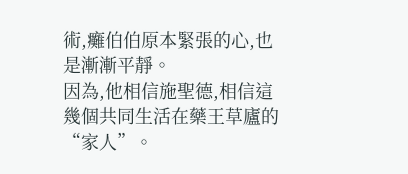術,癱伯伯原本緊張的心,也是漸漸平靜。
因為,他相信施聖德,相信這幾個共同生活在藥王草廬的“家人”。